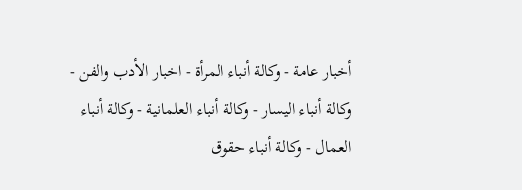أخبار عامة - وكالة أنباء المرأة - اخبار الأدب والفن - وكالة أنباء اليسار - وكالة أنباء العلمانية - وكالة أنباء العمال - وكالة أنباء حقوق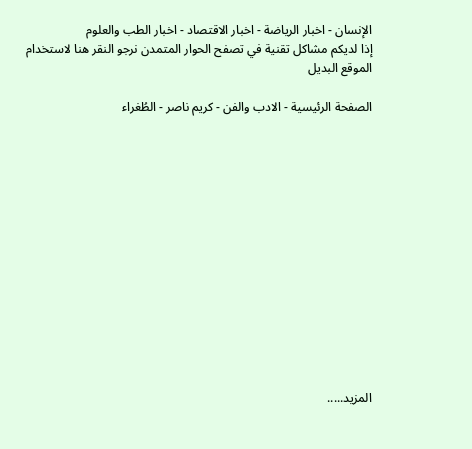الإنسان - اخبار الرياضة - اخبار الاقتصاد - اخبار الطب والعلوم
إذا لديكم مشاكل تقنية في تصفح الحوار المتمدن نرجو النقر هنا لاستخدام الموقع البديل

الصفحة الرئيسية - الادب والفن - كريم ناصر - الطُغراء














المزيد.....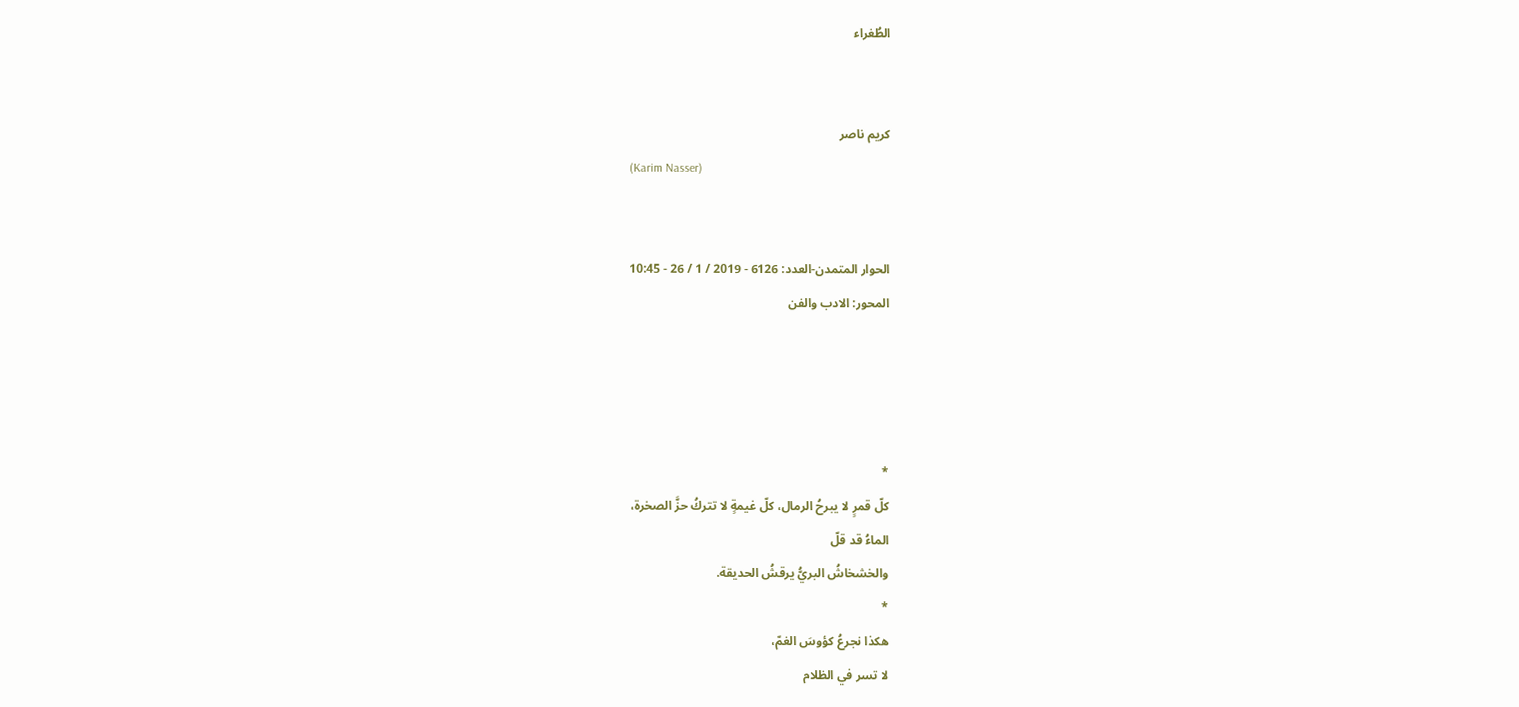الطُغراء


كريم ناصر
(Karim Nasser)


الحوار المتمدن-العدد: 6126 - 2019 / 1 / 26 - 10:45
المحور: الادب والفن




*
كلّ قمرٍ لا يبرحُ الرمال، كلّ غيمةٍ لا تتركُ حزَّ الصخرة،
الماءُ قد قلّ
والخشخاشُ البريُّ يرقشُ الحديقة.
*
هكذا نجرعُ كؤوسَ الغمّ،
لا تسر في الظلام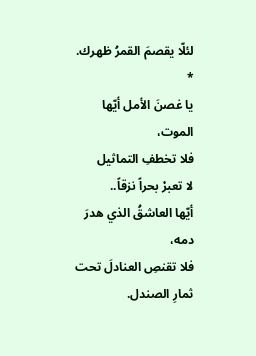لئلّا يقصمَ القمرُ ظهرك.
*
يا غصنَ الأمل أيّها الموت،
فلا تخطفِ التماثيل
لا تعبرْ بحراً نزقاً..
أيّها العاشقُ الذي هدرَ دمه،
فلا تقنصِ العنادلَ تحت ثمارِ الصندل.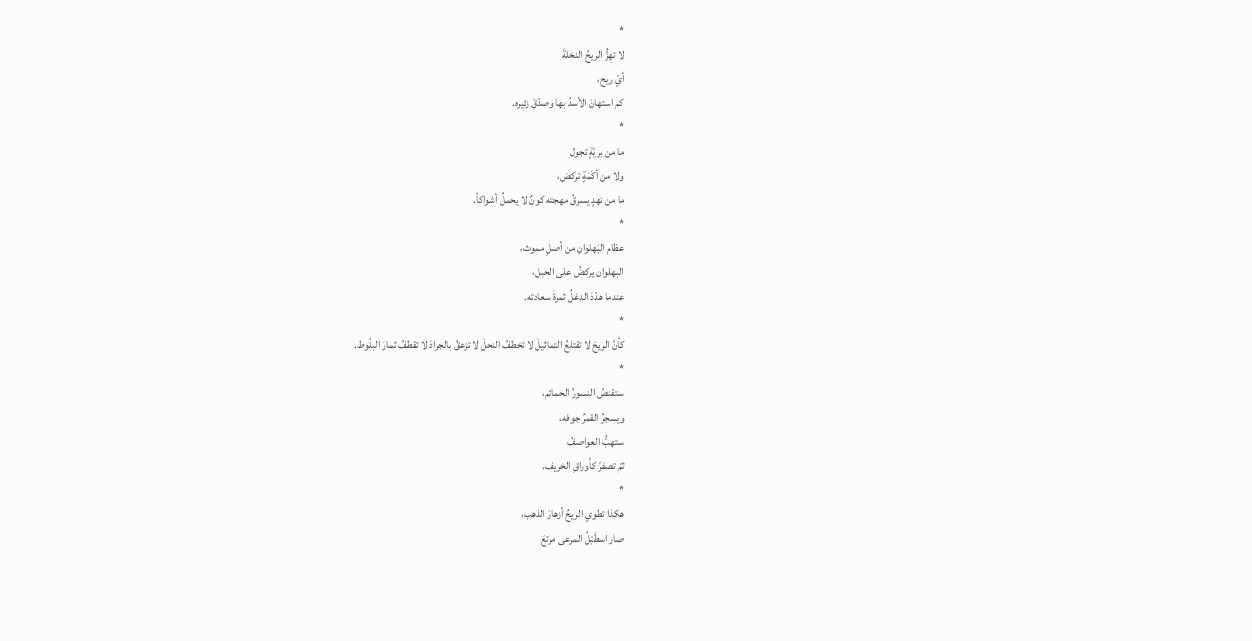*
لا تهزُّ الريحُ النخلةَ
أيّ ريح،
كم استهانَ الأسدُ بها وصدّقَ زئيره.
*
ما من بريّةٍ تجول
ولا من أكَمَةٍ تركض،
ما من نهدٍ يسرقُ مهجته كونٌ لا يحملُ أشواكاً.
*
عظام البَهلوانِ من أصلِ مموث،
البهلوان يركضُ على الحبل،
عندما هدّدَ الدغلُ ثمرةَ سعادته.
*
كأنَّ الريحَ لا تقتلعُ التماثيلَ لا تخطفُ النحلَ لا تزعقُ بالجرادَ لا تقطفُ ثمارَ البلّوط.
*
ستقنصُ النسورُ الحمائم،
ويسجرُ القمرُ جوفه،
ستهبُّ العواصفُ
ثمّ تصفرّ كأوراقِ الخريف.
*
هكذا تطوي الريحُ أزهارَ الذهب،
صار اسطَبْلُ المرعى مرتعَ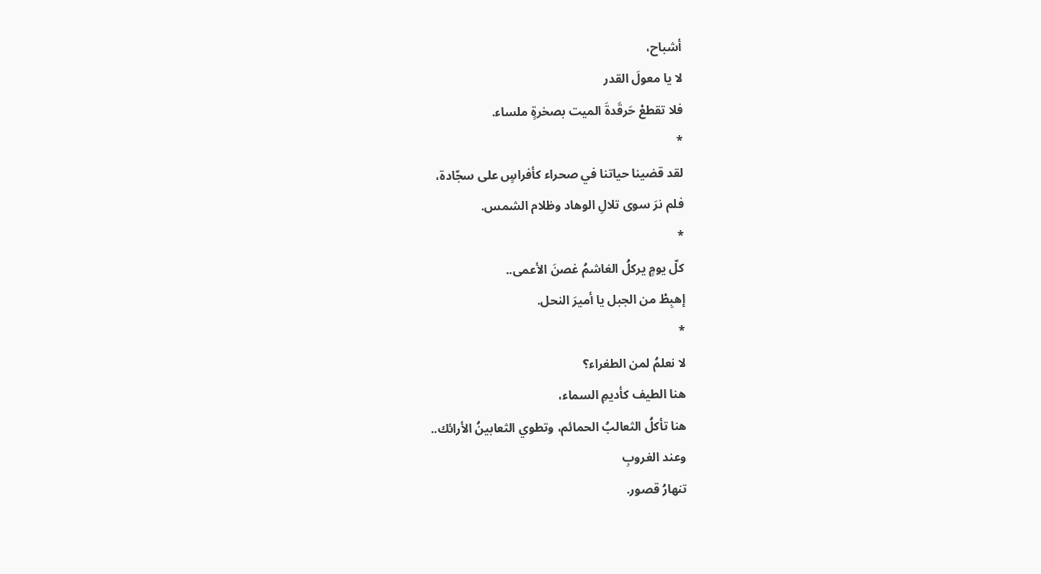أشباح،
لا يا معولَ القدر
فلا تقطعْ حَرقَدةَ الميت بصخرةٍ ملساء.
*
لقد قضينا حياتنا في صحراء كأفراسٍ على سجّادة،
فلم نرَ سوى تلالِ الوهاد وظلام الشمس.
*
كلّ يومٍ يركلُ الغاشمُ غصنَ الأعمى..
إهبِطْ من الجبل يا أميرَ النحل.
*
لا نعلمُ لمن الطغراء؟
هنا الطيف كأديمِ السماء،
هنا تأكلُ الثعالبُ الحمائم، وتطوي الثعابينُ الأرائك..
وعند الغروبِ
تنهارُ قصور.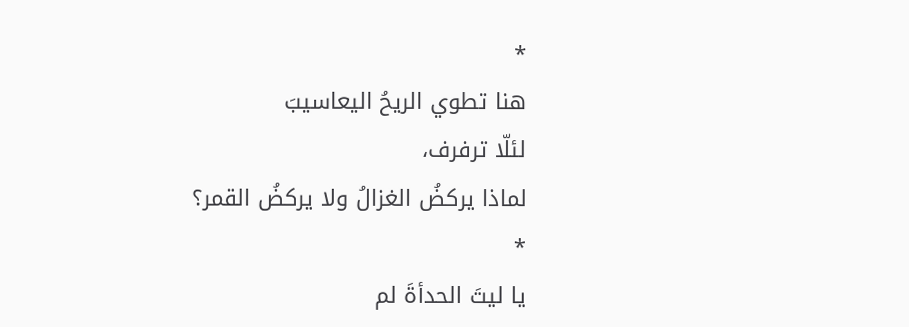*
هنا تطوي الريحُ اليعاسيبَ
لئلّا ترفرف،
لماذا يركضُ الغزالُ ولا يركضُ القمر؟
*
يا ليتَ الحدأةَ لم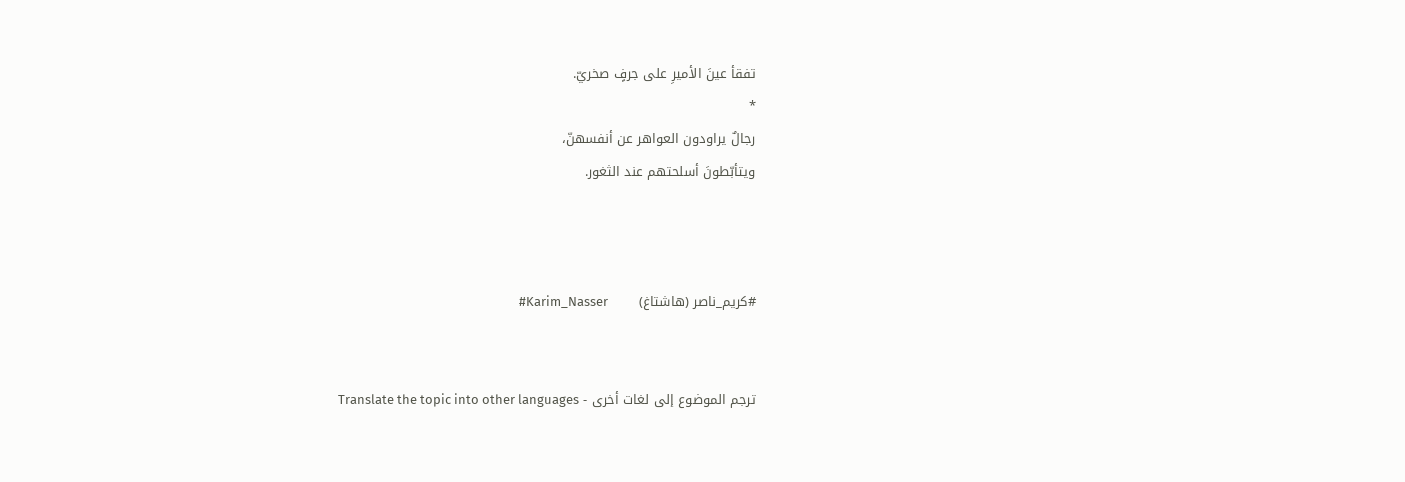تفقأ عينَ الأميرِ على جرفٍ صخريّ.
*
رجالٌ يراودون العواهر عن أنفسهنّ،
ويتأبّطونَ أسلحتهم عند الثغور.



#كريم_ناصر (هاشتاغ)       Karim_Nasser#


ترجم الموضوع إلى لغات أخرى - Translate the topic into other languages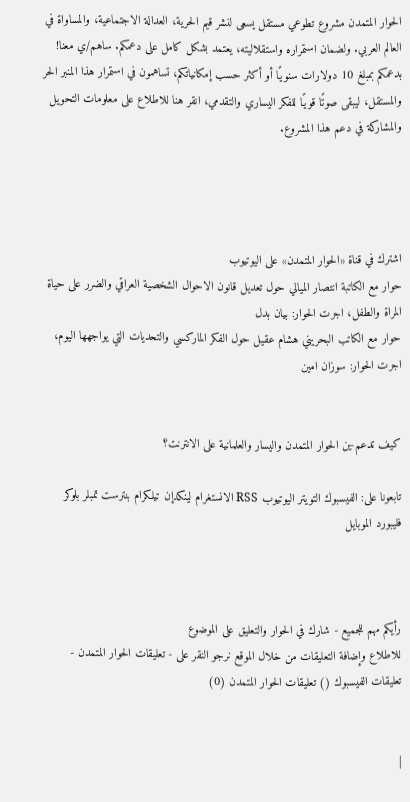الحوار المتمدن مشروع تطوعي مستقل يسعى لنشر قيم الحرية، العدالة الاجتماعية، والمساواة في العالم العربي. ولضمان استمراره واستقلاليته، يعتمد بشكل كامل على دعمكم. ساهم/ي معنا! بدعمكم بمبلغ 10 دولارات سنويًا أو أكثر حسب إمكانياتكم، تساهمون في استمرار هذا المنبر الحر والمستقل، ليبقى صوتًا قويًا للفكر اليساري والتقدمي، انقر هنا للاطلاع على معلومات التحويل والمشاركة في دعم هذا المشروع.




اشترك في قناة «الحوار المتمدن» على اليوتيوب
حوار مع الكاتبة انتصار الميالي حول تعديل قانون الاحوال الشخصية العراقي والضرر على حياة المراة والطفل، اجرت الحوار: بيان بدل
حوار مع الكاتب البحريني هشام عقيل حول الفكر الماركسي والتحديات التي يواجهها اليوم، اجرت الحوار: سوزان امين


كيف تدعم-ين الحوار المتمدن واليسار والعلمانية على الانترنت؟

تابعونا على: الفيسبوك التويتر اليوتيوب RSS الانستغرام لينكدإن تيلكرام بنترست تمبلر بلوكر فليبورد الموبايل



رأيكم مهم للجميع - شارك في الحوار والتعليق على الموضوع
للاطلاع وإضافة التعليقات من خلال الموقع نرجو النقر على - تعليقات الحوار المتمدن -
تعليقات الفيسبوك () تعليقات الحوار المتمدن (0)


|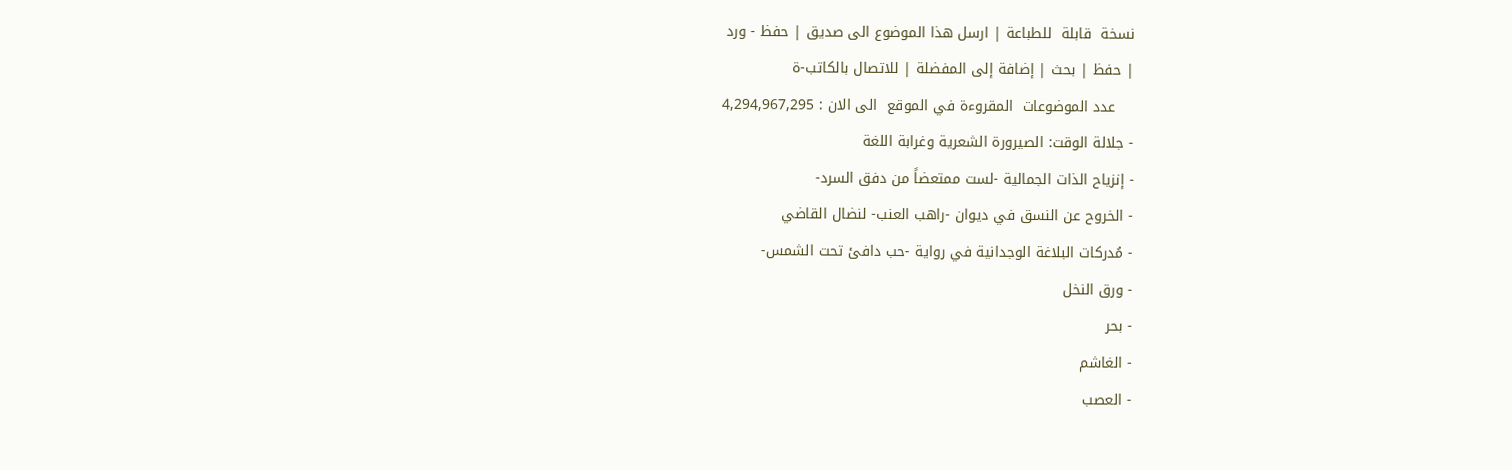نسخة  قابلة  للطباعة | ارسل هذا الموضوع الى صديق | حفظ - ورد
| حفظ | بحث | إضافة إلى المفضلة | للاتصال بالكاتب-ة
    عدد الموضوعات  المقروءة في الموقع  الى الان : 4,294,967,295
- جلالة الوقت: الصيرورة الشعرية وغرابة اللغة
- إنزياح الذات الجمالية -لست ممتعضاً من دفق السرد-
- الخروح عن النسق في ديوان -راهب العنب- لنضال القاضي
- مُدركات البلاغة الوجدانية في رواية -حب دافئ تحت الشمس-
- ورق النخل
- بحر
- الغاشم
- العصب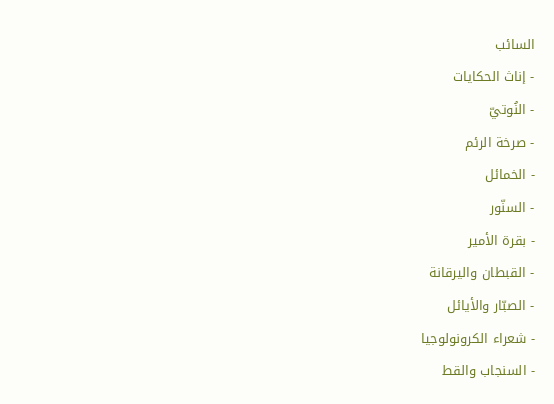السائب
- إناث الحكايات
- النُوتيّ
- صرخة الرئم
- الخمائل
- السنّور
- بقرة الأمير
- القبطان واليرقانة
- الصبّار والأيائل
- شعراء الكرونولوجيا
- السنجاب والقط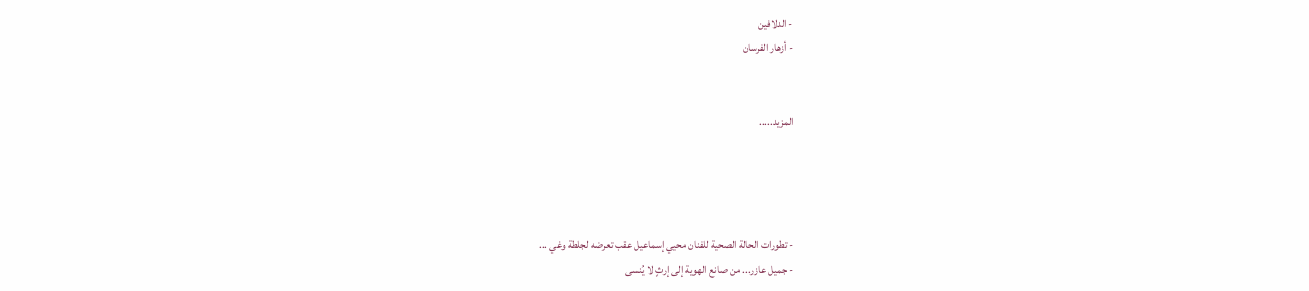- الدلافين
- أزهار الفرسان


المزيد.....




- تطورات الحالة الصحية للفنان محيي إسماعيل عقب تعرضه لجلطة وغي ...
- جميل عازر... من صانع الهوية إلى إرثٍ لا يُنسى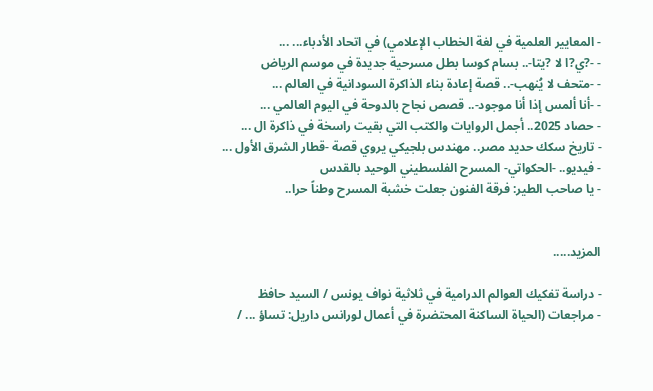- المعايير العلمية في لغة الخطاب الإعلامي) في اتحاد الأدباء... ...
- -?ي?ا لا ?يتا-.. بسام كوسا بطل مسرحية جديدة في موسم الرياض
- -متحف لا يُنهب-.. قصة إعادة بناء الذاكرة السودانية في العالم ...
- -أنا ألمس إذا أنا موجود-.. قصص نجاح بالدوحة في اليوم العالمي ...
- حصاد 2025.. أجمل الروايات والكتب التي بقيت راسخة في ذاكرة ال ...
- تاريخ سكك حديد مصر.. مهندس بلجيكي يروي قصة -قطار الشرق الأول ...
- فيديو.. -الحكواتي- المسرح الفلسطيني الوحيد بالقدس
- يا صاحب الطير: فرقة الفنون جعلت خشبة المسرح وطناً حرا..


المزيد.....

- دراسة تفكيك العوالم الدرامية في ثلاثية نواف يونس / السيد حافظ
- مراجعات (الحياة الساكنة المحتضرة في أعمال لورانس داريل: تساؤ ... /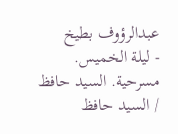عبدالرؤوف بطيخ
- ليلة الخميس. مسرحية. السيد حافظ / السيد حافظ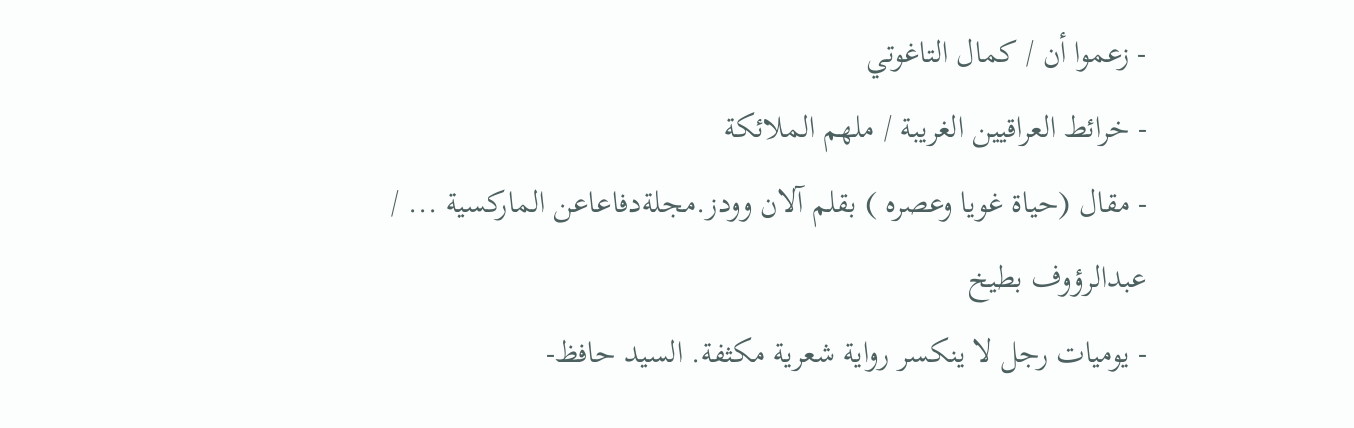- زعموا أن / كمال التاغوتي
- خرائط العراقيين الغريبة / ملهم الملائكة
- مقال (حياة غويا وعصره ) بقلم آلان وودز.مجلةدفاعاعن الماركسية ... / عبدالرؤوف بطيخ
- يوميات رجل لا ينكسر رواية شعرية مكثفة. السيد حافظ-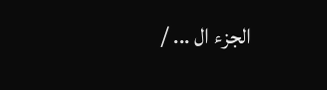الجزء ال ... /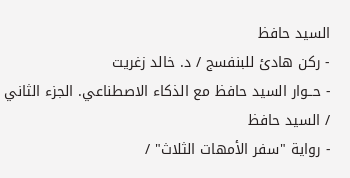السيد حافظ
- ركن هادئ للبنفسج / د. خالد زغريت
- حــوار السيد حافظ مع الذكاء الاصطناعي. الجزء الثاني / السيد حافظ
- رواية "سفر الأمهات الثلاث" /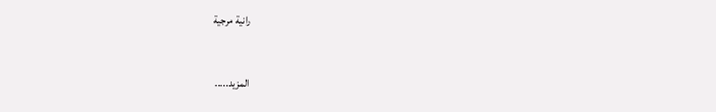رانية مرجية


المزيد.....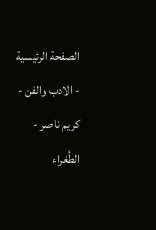الصفحة الرئيسية - الادب والفن - كريم ناصر - الطُغراء